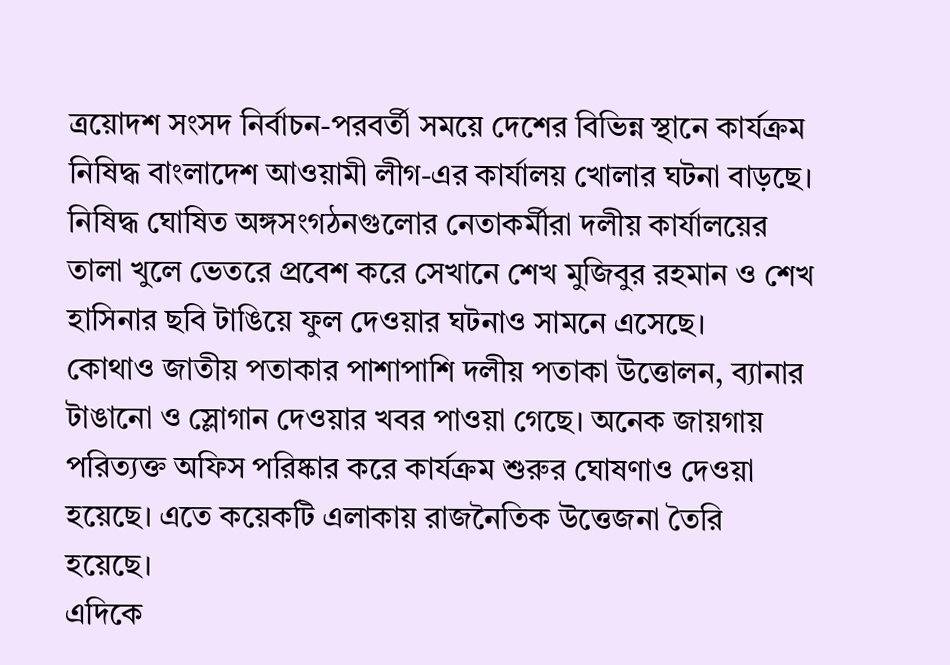ত্রয়োদশ সংসদ নির্বাচন-পরবর্তী সময়ে দেশের বিভিন্ন স্থানে কার্যক্রম নিষিদ্ধ বাংলাদেশ আওয়ামী লীগ-এর কার্যালয় খোলার ঘটনা বাড়ছে। নিষিদ্ধ ঘোষিত অঙ্গসংগঠনগুলোর নেতাকর্মীরা দলীয় কার্যালয়ের তালা খুলে ভেতরে প্রবেশ করে সেখানে শেখ মুজিবুর রহমান ও শেখ হাসিনার ছবি টাঙিয়ে ফুল দেওয়ার ঘটনাও সামনে এসেছে।
কোথাও জাতীয় পতাকার পাশাপাশি দলীয় পতাকা উত্তোলন, ব্যানার টাঙানো ও স্লোগান দেওয়ার খবর পাওয়া গেছে। অনেক জায়গায় পরিত্যক্ত অফিস পরিষ্কার করে কার্যক্রম শুরুর ঘোষণাও দেওয়া হয়েছে। এতে কয়েকটি এলাকায় রাজনৈতিক উত্তেজনা তৈরি হয়েছে।
এদিকে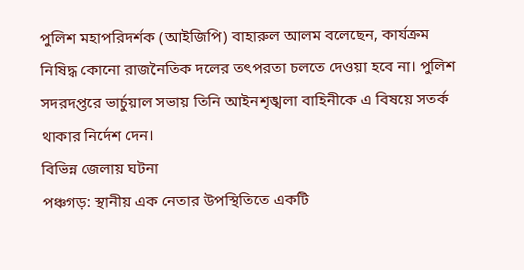পুলিশ মহাপরিদর্শক (আইজিপি) বাহারুল আলম বলেছেন, কার্যক্রম নিষিদ্ধ কোনো রাজনৈতিক দলের তৎপরতা চলতে দেওয়া হবে না। পুলিশ সদরদপ্তরে ভার্চুয়াল সভায় তিনি আইনশৃঙ্খলা বাহিনীকে এ বিষয়ে সতর্ক থাকার নির্দেশ দেন।
বিভিন্ন জেলায় ঘটনা
পঞ্চগড়: স্থানীয় এক নেতার উপস্থিতিতে একটি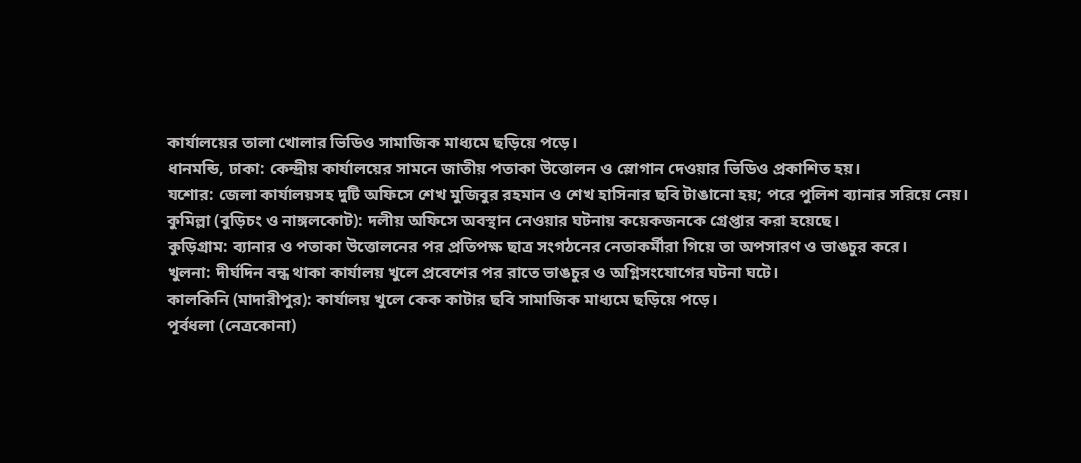কার্যালয়ের তালা খোলার ভিডিও সামাজিক মাধ্যমে ছড়িয়ে পড়ে।
ধানমন্ডি, ঢাকা: কেন্দ্রীয় কার্যালয়ের সামনে জাতীয় পতাকা উত্তোলন ও স্লোগান দেওয়ার ভিডিও প্রকাশিত হয়।
যশোর: জেলা কার্যালয়সহ দুটি অফিসে শেখ মুজিবুর রহমান ও শেখ হাসিনার ছবি টাঙানো হয়; পরে পুলিশ ব্যানার সরিয়ে নেয়।
কুমিল্লা (বুড়িচং ও নাঙ্গলকোট): দলীয় অফিসে অবস্থান নেওয়ার ঘটনায় কয়েকজনকে গ্রেপ্তার করা হয়েছে।
কুড়িগ্রাম: ব্যানার ও পতাকা উত্তোলনের পর প্রতিপক্ষ ছাত্র সংগঠনের নেতাকর্মীরা গিয়ে তা অপসারণ ও ভাঙচুর করে।
খুলনা: দীর্ঘদিন বন্ধ থাকা কার্যালয় খুলে প্রবেশের পর রাতে ভাঙচুর ও অগ্নিসংযোগের ঘটনা ঘটে।
কালকিনি (মাদারীপুর): কার্যালয় খুলে কেক কাটার ছবি সামাজিক মাধ্যমে ছড়িয়ে পড়ে।
পূর্বধলা (নেত্রকোনা)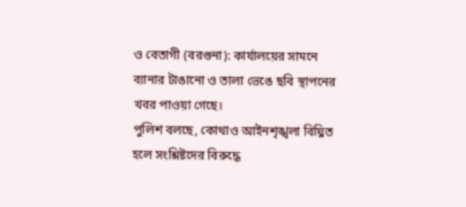ও বেতাগী (বরগুনা): কার্যালয়ের সামনে ব্যানার টাঙানো ও তালা ভেঙে ছবি স্থাপনের খবর পাওয়া গেছে।
পুলিশ বলছে, কোথাও আইনশৃঙ্খলা বিঘ্নিত হলে সংশ্লিষ্টদের বিরুদ্ধে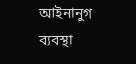আইনানুগ ব্যবস্থা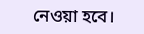নেওয়া হবে।